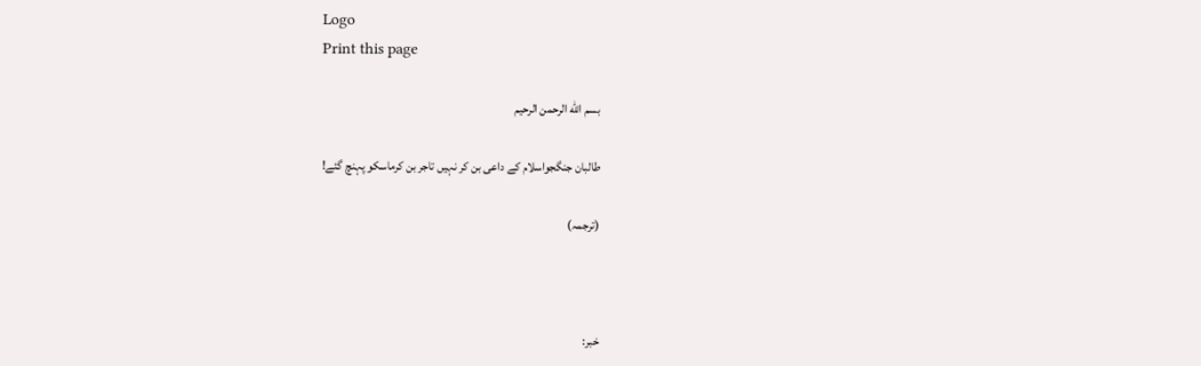Logo
Print this page

بسم الله الرحمن الرحيم

طالبان جنگجواسلام کے داعی بن کر نہیں تاجر بن کرماسکو پہنچ گئے!

(ترجمہ)



خبر: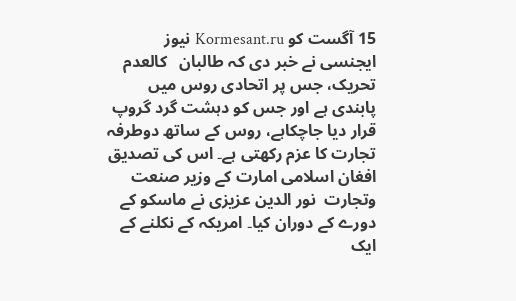15 آگست کو Kormesant.ru نیوز ایجنسی نے خبر دی کہ طالبان   کالعدم تحریک، جس پر اتحادی روس میں پابندی ہے اور جس کو دہشت گرد گروپ قرار دیا جاچکاہے، روس کے ساتھ دوطرفہ تجارت کا عزم رکھتی ہے۔ اس کی تصدیق افغان اسلامی امارت کے وزیر صنعت وتجارت  نور الدین عزیزی نے ماسکو کے دورے کے دوران کیا۔ امریکہ کے نکلنے کے ایک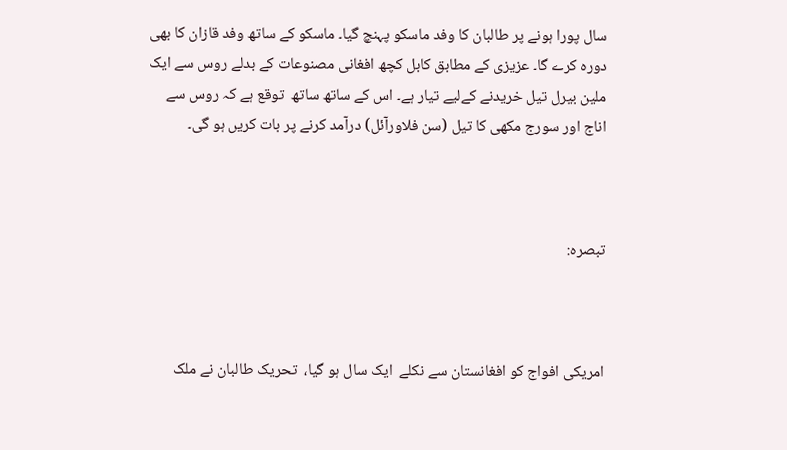سال پورا ہونے پر طالبان کا وفد ماسکو پہنچ گیا۔ ماسکو کے ساتھ وفد قازان کا بھی دورہ کرے گا۔ عزیزی کے مطابق کابل کچھ افغانی مصنوعات کے بدلے روس سے ایک ملین بیرل تیل خریدنے کےلیے تیار ہے۔ اس کے ساتھ ساتھ  توقع ہے کہ روس سے اناج اور سورج مکھی کا تیل (سن فلاورآئل) درآمد کرنے پر بات کریں ہو گی۔



تبصرہ:



امریکی افواج کو افغانستان سے نکلے  ایک سال ہو گیا،  تحریک طالبان نے ملک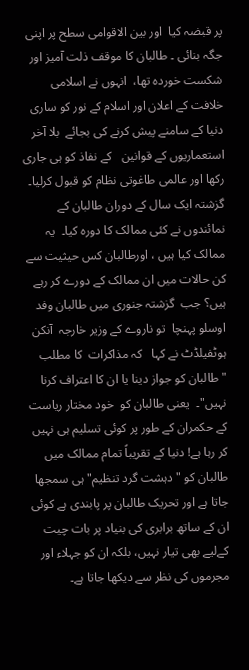پر قبضہ کیا  اور بین الاقوامی سطح پر اپنی جگہ بنائی ۔ طالبان کا موقف ذلت آمیز اور شکست خوردہ تھا،  انہوں نے اسلامی خلافت کے اعلان اور اسلام کے نور کو ساری دنیا کے سامنے پیش کرنے کی بجائے  بلا آخر استعماریوں کے قوانین   کے نفاذ کو ہی جاری رکھا اور عالمی طاغوتی نظام کو قبول کرلیا۔  گزشتہ ایک سال کے دوران طالبان کے نمائندوں نے کئی ممالک کا دورہ کیا۔  یہ ممالک کیا ہیں ، اورطالبان کس حیثیت سے کن حالات میں ان ممالک کے دورے کر رہے ہیں؟ جب  گزشتہ جنوری میں طالبان وفد  اوسلو پہنچا  تو ناروے کے وزیر خارجہ  آنکن ہوٹفیلڈٹ نے کہا   کہ مذاکرات  کا مطلب "طالبان کو جواز دینا یا ان کا اعتراف کرنا نہیں"۔  یعنی طالبان کو  خود مختار ریاست کے حکمران کے طور پر کوئی تسلیم ہی نہیں کر رہا ہے! دنیا کے تقریباً تمام ممالک میں طالبان کو " دہشت گرد تنظیم" ہی سمجھا جاتا ہے اور تحریک طالبان پر پابندی ہے کوئی ان کے ساتھ برابری کی بنیاد پر بات چیت کےلیے بھی تیار نہیں، بلکہ ان کو جہلاء اور مجرموں کی نظر سے دیکھا جاتا ہے۔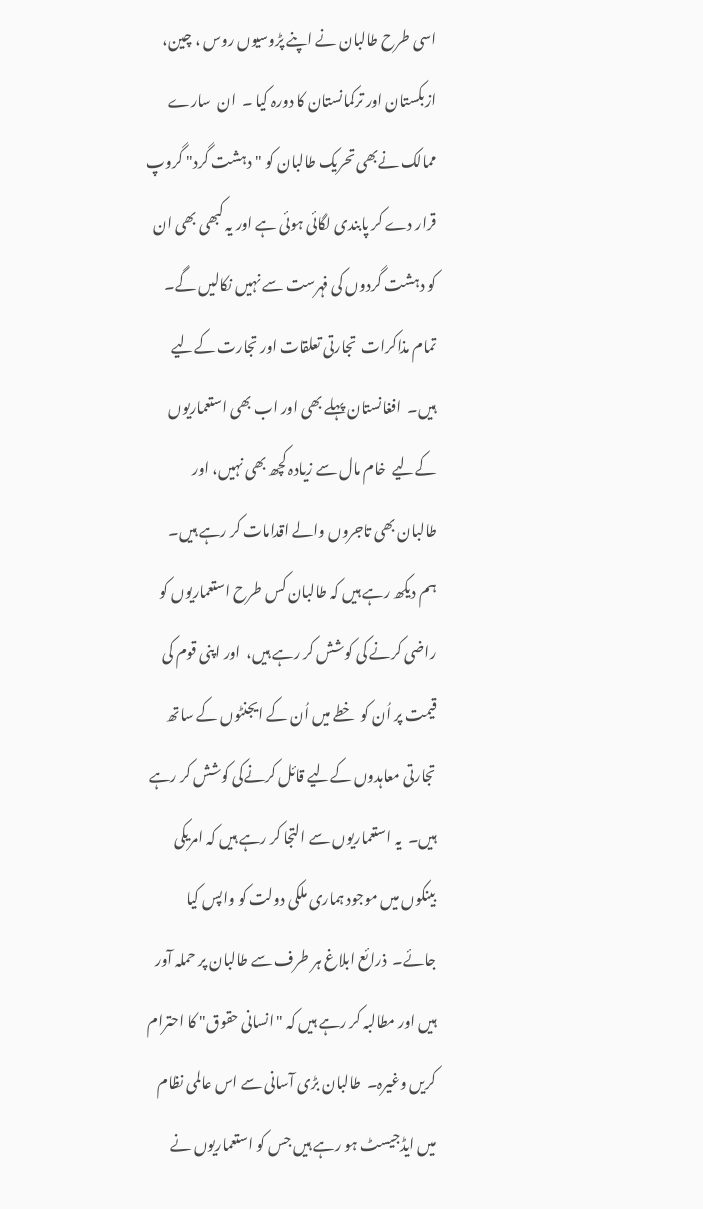اسی طرح طالبان نے اپنے پڑوسیوں روس ، چین، ازبکستان اور ترکمانستان کا دورہ کیا ۔  ان  سارے ممالک نےبھی تحریک طالبان کو "دہشت گرد" گروپ قرار دے کر پابندی لگائی ہوئی ہے اور یہ کبھی بھی ان کو دہشت گردوں کی فہرست سے نہیں نکالیں گے۔  تمام مذاکرات  تجارتی تعلقات اور تجارت کےلیے ہیں۔  افغانستان پہلے بھی اور اب بھی استعماریوں کےلیے  خام مال سے زیادہ کچھ بھی نہیں، اور  طالبان بھی تاجروں والے اقدامات کر رہے ہیں۔  ہم دیکھ رہے ہیں کہ طالبان کس طرح استعماریوں کو راضی کرنے کی کوشش کر رہے ہیں،  اور اپنی قوم کی قیمت پر اُن کو  خطے میں اُن کے ایجنٹوں کے ساتھ تجارتی معاہدوں کےلیے قائل کرنےکی کوشش کر رہے ہیں۔  یہ استعماریوں سے التجا کر رہے ہیں کہ امریکی بینکوں میں موجود ہماری ملکی دولت کو واپس کیا جائے۔  ذرائع ابلاغ ہر طرف سے طالبان پر حملہ آور ہیں اور مطالبہ کر رہے ہیں کہ "انسانی حقوق" کا احترام کریں وغیرہ۔  طالبان بڑی آسانی سے اس عالمی نظام میں ایڈجیسٹ ہو رہے ہیں جس کو استعماریوں نے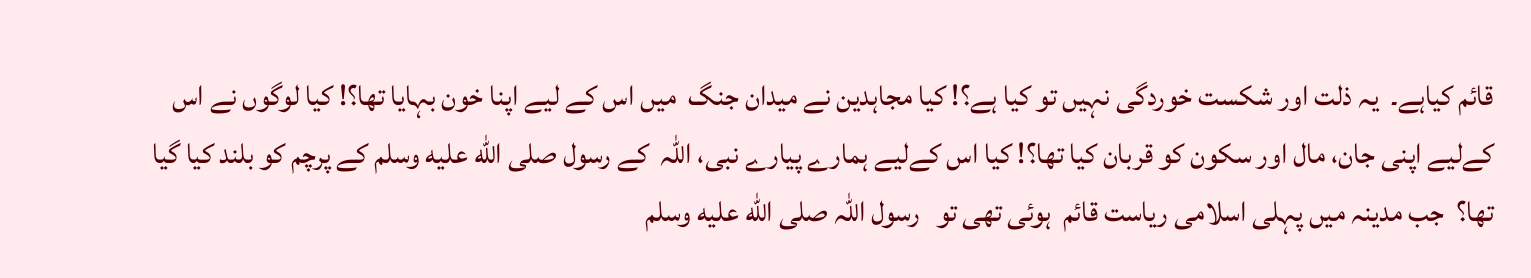قائم کیاہے۔  یہ ذلت اور شکست خوردگی نہیں تو کیا ہے؟! کیا مجاہدین نے میدان جنگ  میں اس کے لیے اپنا خون بہایا تھا؟! کیا لوگوں نے اس کےلیے اپنی جان، مال اور سکون کو قربان کیا تھا؟! کیا اس کےلیے ہمارے پیارے نبی، اللہ  کے رسول صلى الله عليه وسلم کے پرچم کو بلند کیا گیا تھا؟  جب مدینہ میں پہلی اسلامی ریاست قائم  ہوئی تھی تو   رسول اللہ صلى الله عليه وسلم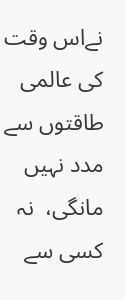نےاس وقت کی عالمی طاقتوں سے مدد نہیں مانگی،  نہ کسی سے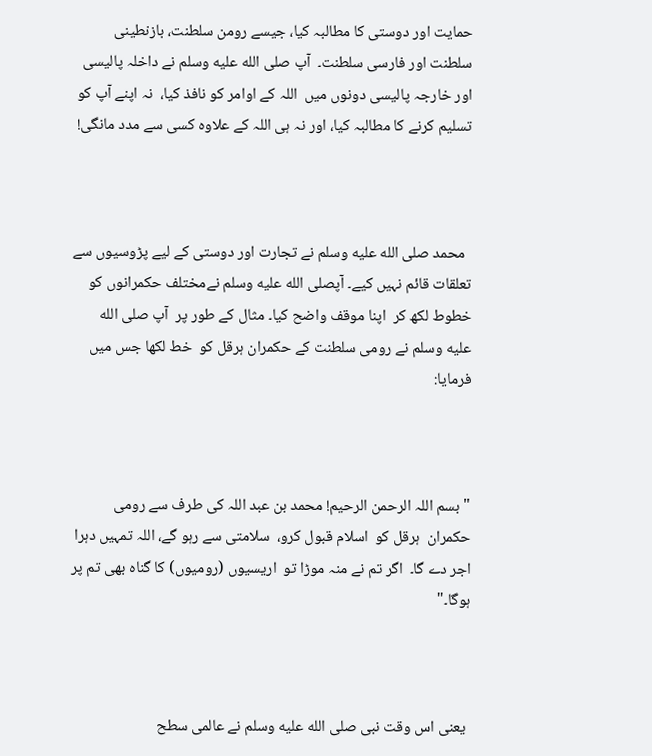حمایت اور دوستی کا مطالبہ کیا، جیسے رومن سلطنت، بازنطینی سلطنت اور فارسی سلطنت۔  آپ صلى الله عليه وسلم نے داخلہ پالیسی اور خارجہ پالیسی دونوں میں  اللہ کے اوامر کو نافذ کیا،  نہ اپنے آپ کو تسلیم کرنے کا مطالبہ کیا، اور نہ ہی اللہ کے علاوہ کسی سے مدد مانگی!



  محمد صلى الله عليه وسلم نے تجارت اور دوستی کے لیے پڑوسیوں سے تعلقات قائم نہیں کیے۔ آپصلى الله عليه وسلم نےمختلف حکمرانوں کو خطوط لکھ کر  اپنا موقف واضح کیا۔ مثال کے طور پر  آپ صلى الله عليه وسلم نے رومی سلطنت کے حکمران ہرقل کو  خط لکھا جس میں فرمایا:



" بسم اللہ الرحمن الرحیم! محمد بن عبد اللہ کی طرف سے رومی  حکمران  ہرقل کو  اسلام قبول کرو،  سلامتی سے رہو گے، اللہ تمہیں دہرا اجر دے گا۔  اگر تم نے منہ موڑا تو  اریسیوں (رومیوں) کا گناہ بھی تم پر ہوگا۔"



 یعنی اس وقت نبی صلى الله عليه وسلم نے عالمی سطح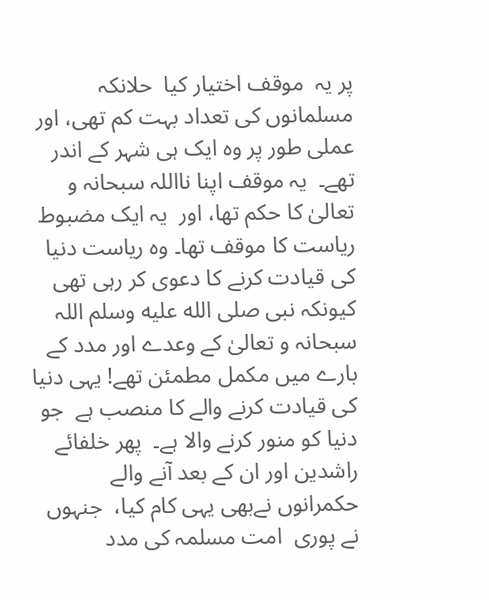پر یہ  موقف اختیار کیا  حلانکہ مسلمانوں کی تعداد بہت کم تھی، اور عملی طور پر وہ ایک ہی شہر کے اندر تھے۔  یہ موقف اپنا نااللہ سبحانہ و تعالیٰ کا حکم تھا، اور  یہ ایک مضبوط ریاست کا موقف تھا۔ وہ ریاست دنیا کی قیادت کرنے کا دعوی کر رہی تھی  کیونکہ نبی صلى الله عليه وسلم اللہ سبحانہ و تعالیٰ کے وعدے اور مدد کے بارے میں مکمل مطمئن تھے! یہی دنیا کی قیادت کرنے والے کا منصب ہے  جو دنیا کو منور کرنے والا ہے۔  پھر خلفائے راشدین اور ان کے بعد آنے والے حکمرانوں نےبھی یہی کام کیا،  جنہوں نے پوری  امت مسلمہ کی مدد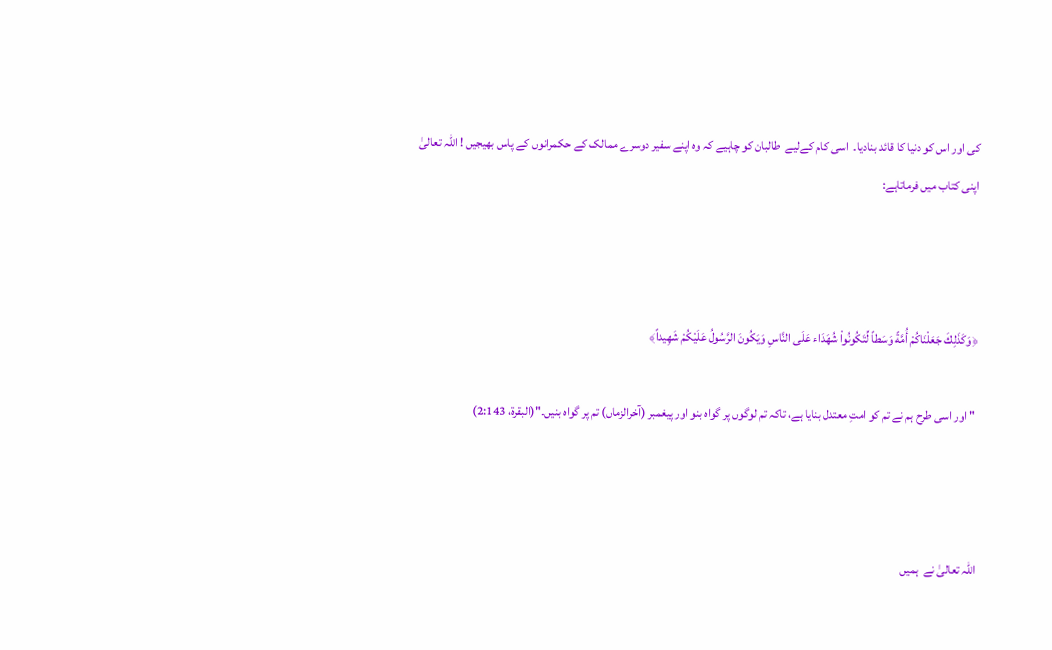کی اور اس کو دنیا کا قائد بنادیا۔  اسی کام کےلیے  طالبان کو چاہیے کہ وہ اپنے سفیر دوسرے ممالک کے حکمرانوں کے پاس بھیجیں ! اللہ تعالیٰ اپنی کتاب میں فرماتاہے:



﴿وَكَذَلِكَ جَعَلْنَاكُمْ أُمَّةً وَسَطاً لِّتَكُونُواْ شُهَدَاء عَلَى النَّاسِ وَيَكُونَ الرَّسُولُ عَلَيْكُمْ شَهِيداً﴾

 " اور اسی طرح ہم نے تم کو امتِ معتدل بنایا ہے، تاکہ تم لوگوں پر گواہ بنو اور پیغمبر (آخرالزماں) تم پر گواہ بنیں۔"(البقرۃ، 2:143)



اللہ تعالیٰ نے  ہمیں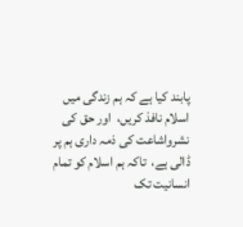پابند کیا ہے کہ ہم زندگی میں اسلام نافذ کریں،  اور حق کی نشرواشاعت کی ذمہ داری ہم پر ڈالی ہے،  تاکہ ہم اسلام کو تمام انسانیت تک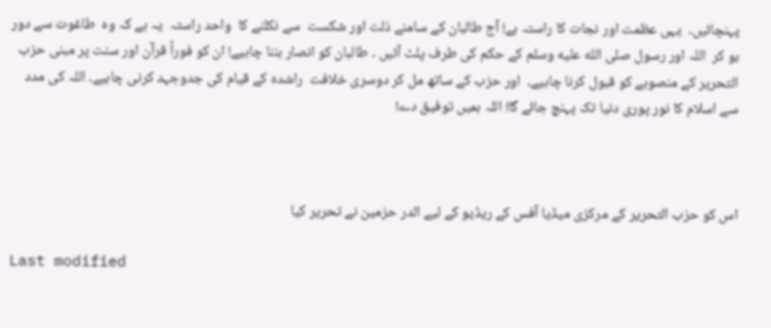پہنچائیں۔  یہی عظمت اور نجات کا راستہ ہے! آج طالبان کے سامنے ذلت اور شکست  سے نکلنے کا  واحد راستہ  یہ ہے کہ وہ  طاغوت سے دور ہو کر  اللہ اور رسول صلى الله عليه وسلم کے حکم کی طرف پلٹ آئیں ۔ طالبان کو انصار بننا چاہیے! ان کو فوراً قرآن اور سنت پر مبنی حزب التحریر کے منصوبے کو قبول کرنا چاہیے،  اور حزب کے ساتھ مل کر دوسری خلافت  راشدہ کے قیام کی جدوجہد کرنی چاہیے۔ اللہ کی مدد سے اسلام کا نور پوری دنیا تک پہنچ جائے گا! اللہ ہمیں توفیق دے!



اس کو حزب التحریر کے مرکزی میڈیا آفس کے ریڈیو کے لیے الدر حزمین نے تحریر کیا

Last modified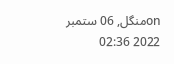onمنگل, 06 ستمبر 2022 02:36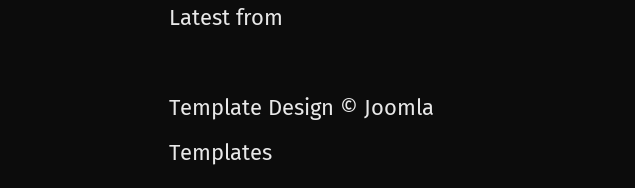Latest from

Template Design © Joomla Templates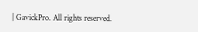| GavickPro. All rights reserved.